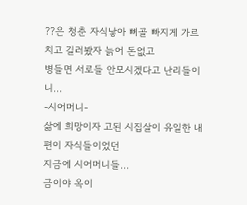??은 청춘 자식낳아 뼈골 빠지게 가르치고 길러봤자 늙어 돈없고
병들면 서로들 안모시겠다고 난리들이니...
-시어머니-
삶에 희망이자 고된 시집살이 유일한 내편이 자식들이었던
지금에 시어머니들...
금이야 옥이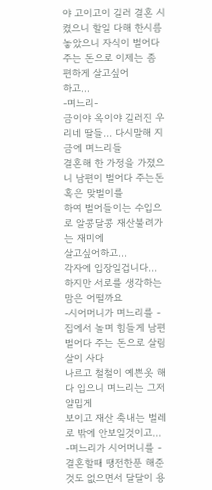야 고이고이 길러 결혼 시켰으니 할일 다해 한시름
놓았으니 자식이 벌어다 주는 돈으로 이제는 좀 편하게 살고싶어
하고...
-며느리-
금이야 옥이야 길러진 우리네 딸들... 다시말해 지금에 며느리들
결혼해 한 가정을 가졌으니 남편이 벌어다 주는돈 혹은 맞벌이를
하여 벌어들이는 수입으로 알콩달콩 재산불려가는 재미에
살고싶어하고...
각자에 입장일겁니다...
하지만 서로를 생각하는 맘은 어떨까요
-시어머니가 며느리를 -
집에서 놀며 힘들게 남편 벌어다 주는 돈으로 살림살이 사다
나르고 철철이 예쁜옷 해다 입으니 며느리는 그저 얄밉게
보이고 재산 축내는 벌레로 밖에 안보일것이고...
-며느리가 시어머니를 -
결혼할때 땡전한푼 해준것도 없으면서 달달이 용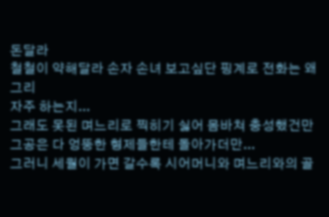돈달라
철철이 약해달라 손자 손녀 보고싶단 핑계로 전화는 왜그리
자주 하는지...
그래도 못된 며느리로 찍히기 싫어 몸바쳐 충성했건만
그공은 다 엉뚱한 형제들한테 돌아가더만...
그러니 세월이 가면 갈수록 시어머니와 며느리와의 골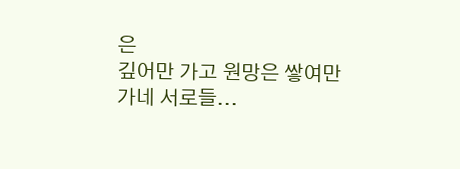은
깊어만 가고 원망은 쌓여만 가네 서로들...